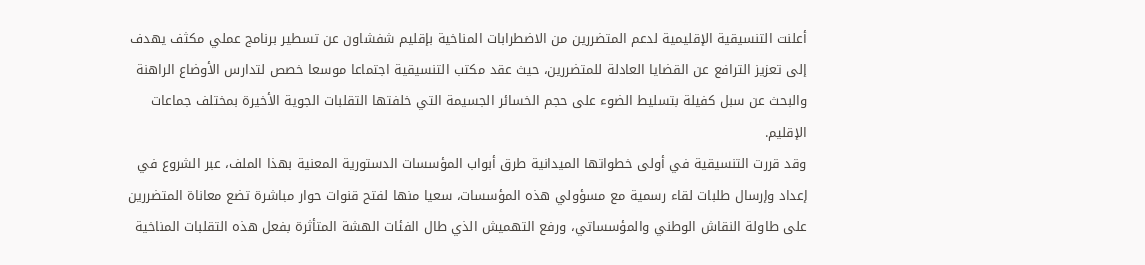أعلنت التنسيقية الإقليمية لدعم المتضررين من الاضطرابات المناخية بإقليم شفشاون عن تسطير برنامج عملي مكثف يهدف إلى تعزيز الترافع عن القضايا العادلة للمتضررين، حيث عقد مكتب التنسيقية اجتماعا موسعا خصص لتدارس الأوضاع الراهنة والبحث عن سبل كفيلة بتسليط الضوء على حجم الخسائر الجسيمة التي خلفتها التقلبات الجوية الأخيرة بمختلف جماعات الإقليم.
وقد قررت التنسيقية في أولى خطواتها الميدانية طرق أبواب المؤسسات الدستورية المعنية بهذا الملف، عبر الشروع في إعداد وإرسال طلبات لقاء رسمية مع مسؤولي هذه المؤسسات، سعيا منها لفتح قنوات حوار مباشرة تضع معاناة المتضررين على طاولة النقاش الوطني والمؤسساتي، ورفع التهميش الذي طال الفئات الهشة المتأثرة بفعل هذه التقلبات المناخية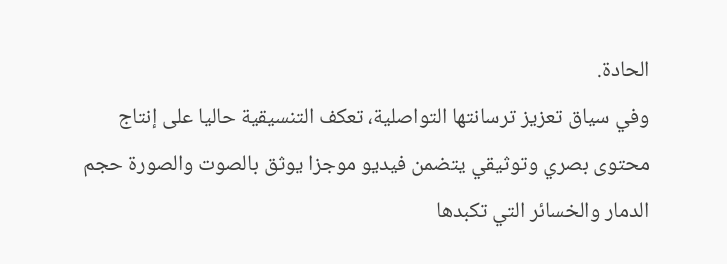الحادة.
وفي سياق تعزيز ترسانتها التواصلية، تعكف التنسيقية حاليا على إنتاج محتوى بصري وتوثيقي يتضمن فيديو موجزا يوثق بالصوت والصورة حجم الدمار والخسائر التي تكبدها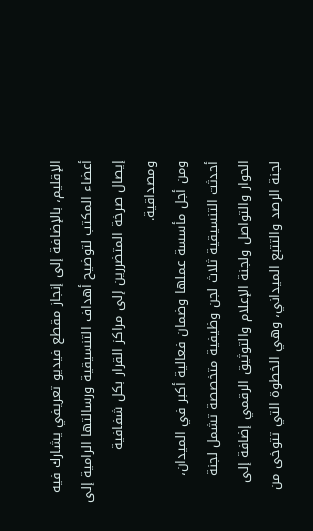الإقليم، بالإضافة إلى إنجاز مقطع فيديو تعريفي يشارك فيه أعضاء المكتب لتوضيح أهداف التنسيقية ورسالتها الرامية إلى إيصال صرخة المتضررين إلى مراكز القرار بكل شفافية ومصداقية.
ومن أجل مأسسة عملها وضمان فعالية أكبر في الميدان، أحدثت التنسيقية ثلاث لجن وظيفية متخصصة تشمل لجنة الحوار والتواصل ولجنة الإعلام والتوثيق الرقمي إضافة إلى لجنة الرصد والتتبع الميداني، وهي الخطوة التي تتوخى من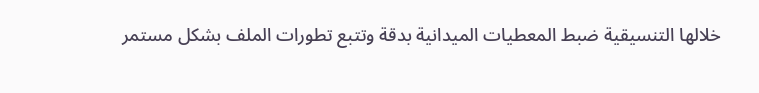خلالها التنسيقية ضبط المعطيات الميدانية بدقة وتتبع تطورات الملف بشكل مستمر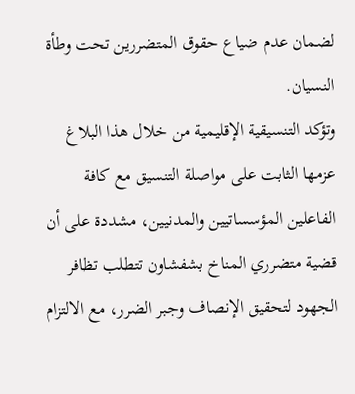لضمان عدم ضياع حقوق المتضررين تحت وطأة النسيان.
وتؤكد التنسيقية الإقليمية من خلال هذا البلاغ عزمها الثابت على مواصلة التنسيق مع كافة الفاعلين المؤسساتيين والمدنيين، مشددة على أن قضية متضرري المناخ بشفشاون تتطلب تظافر الجهود لتحقيق الإنصاف وجبر الضرر، مع الالتزام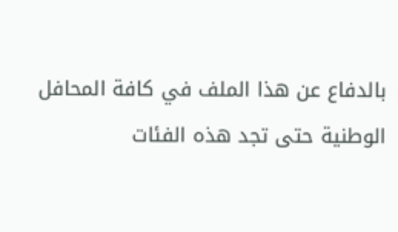بالدفاع عن هذا الملف في كافة المحافل الوطنية حتى تجد هذه الفئات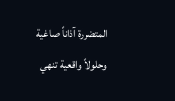المتضررة آذاناً صاغية وحلولاً واقعية تنهي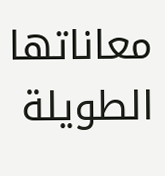معاناتها الطويلة